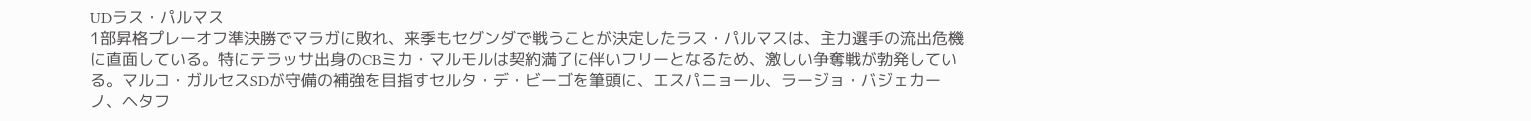UDラス・パルマス
1部昇格プレーオフ準決勝でマラガに敗れ、来季もセグンダで戦うことが決定したラス・パルマスは、主力選手の流出危機に直面している。特にテラッサ出身のCBミカ・マルモルは契約満了に伴いフリーとなるため、激しい争奪戦が勃発している。マルコ・ガルセスSDが守備の補強を目指すセルタ・デ・ビーゴを筆頭に、エスパニョール、ラージョ・バジェカーノ、ヘタフ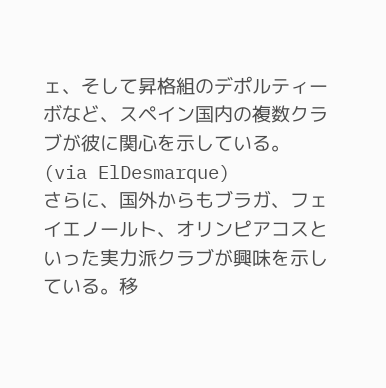ェ、そして昇格組のデポルティーボなど、スペイン国内の複数クラブが彼に関心を示している。(via ElDesmarque)
さらに、国外からもブラガ、フェイエノールト、オリンピアコスといった実力派クラブが興味を示している。移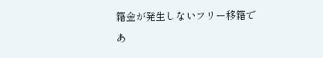籍金が発生しないフリー移籍であ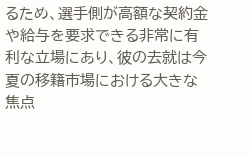るため、選手側が高額な契約金や給与を要求できる非常に有利な立場にあり、彼の去就は今夏の移籍市場における大きな焦点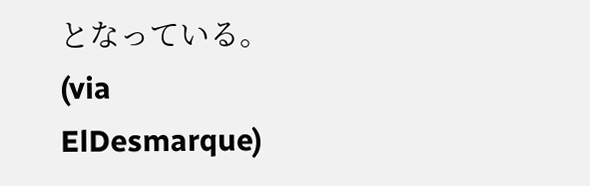となっている。(via ElDesmarque)